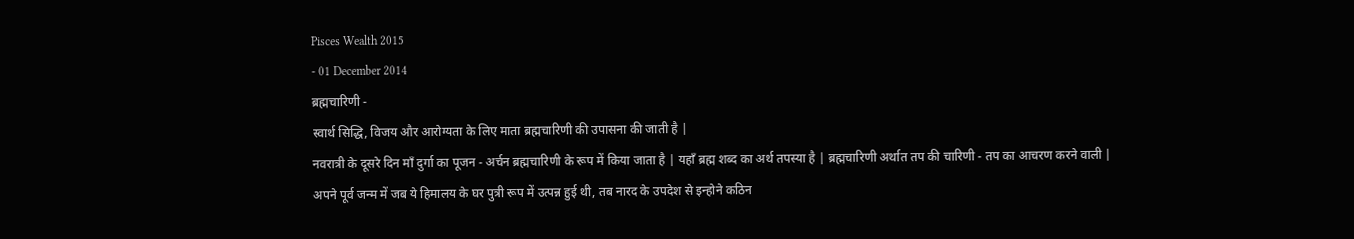Pisces Wealth 2015
- 01 December 2014
ब्रह्मचारिणी -
स्वार्थ सिद्धि, विजय और आरोग्यता के लिए माता ब्रह्मचारिणी की उपासना की जाती है |
नवरात्री के दूसरे दिन माँ दुर्गा का पूजन - अर्चन ब्रह्मचारिणी के रूप में किया जाता है | यहाँ ब्रह्म शब्द का अर्थ तपस्या है | ब्रह्मचारिणी अर्थात तप की चारिणी - तप का आचरण करने वाली | अपने पूर्व जन्म में जब ये हिमालय के घर पुत्री रूप में उत्पन्न हुई थी, तब नारद के उपदेश से इन्होने कठिन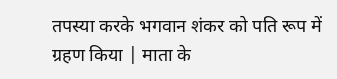तपस्या करके भगवान शंकर को पति रूप में ग्रहण किया | माता के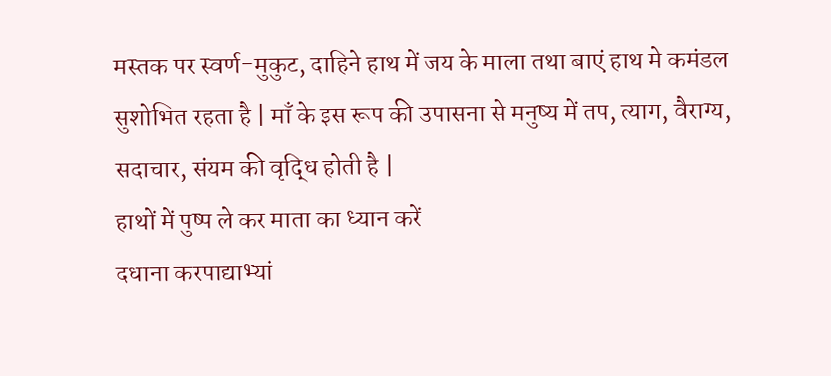मस्तक पर स्वर्ण-मुकुट, दाहिने हाथ में जय के माला तथा बाएं हाथ मे कमंडल सुशोभित रहता है | माँ के इस रूप की उपासना से मनुष्य में तप, त्याग, वैराग्य, सदाचार, संयम की वृद्धि होती है |
हाथों में पुष्प ले कर माता का ध्यान करें
दधाना करपाद्याभ्यां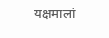यक्षमालां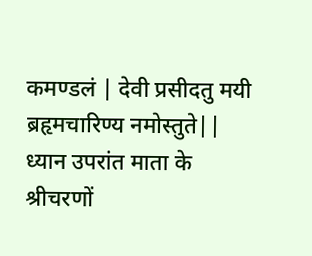कमण्डलं | देवी प्रसीदतु मयी ब्रहृमचारिण्य नमोस्तुते||
ध्यान उपरांत माता के श्रीचरणों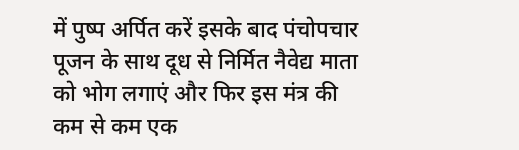में पुष्प अर्पित करें इसके बाद पंचोपचार पूजन के साथ दूध से निर्मित नैवेद्य माता को भोग लगाएं और फिर इस मंत्र की कम से कम एक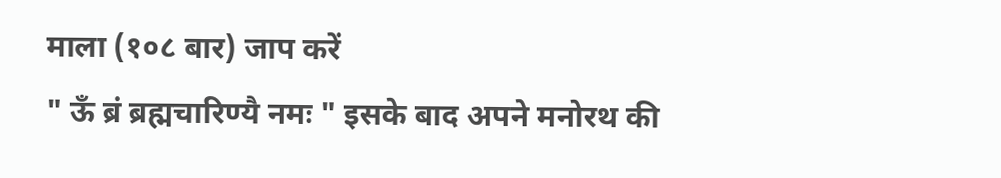माला (१०८ बार) जाप करें
" ऊँ ब्रं ब्रह्मचारिण्यै नमः " इसके बाद अपने मनोरथ की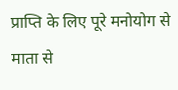प्राप्ति के लिए पूरे मनोयोग से माता से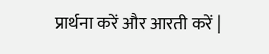प्रार्थना करें और आरती करें |